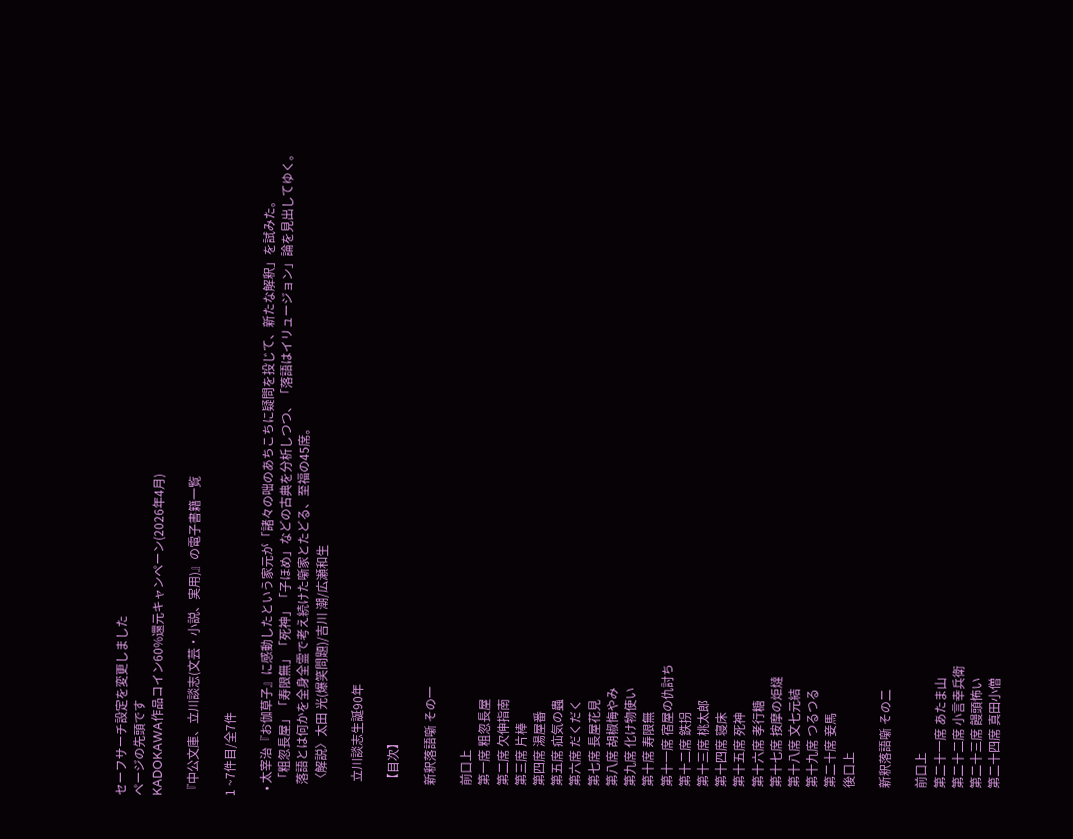セーフサーチ設定を変更しました
ページの先頭です
KADOKAWA作品コイン60%還元キャンペーン(2026年4月)

『中公文庫、立川談志(文芸・小説、実用)』の電子書籍一覧

1 ~7件目/全7件

  • 太宰治『お伽草子』に感動したという家元が「諸々の咄のあちこちに疑問を投じて、新たな解釈」を試みた。
    「粗忽長屋」「寿限無」「死神」「子ほめ」などの古典を分析しつつ、「落語はイリュージョン」論を見出してゆく。
    落語とは何かを全身全霊で考え続けた噺家とたどる、至福の45席。
    〈解説〉太田 光(爆笑問題)/吉川 潮/広瀬和生

     立川談志生誕90年

    【目次】

    新釈落語噺 その一

    前口上
    第一席 粗忽長屋
    第二席 欠伸指南
    第三席 片棒
    第四席 湯屋番
    第五席 疝気の蟲
    第六席 だくだく
    第七席 長屋花見
    第八席 胡椒悔やみ
    第九席 化け物使い
    第十席 寿限無
    第十一席 宿屋の仇討ち
    第十二席 鉄拐
    第十三席 桃太郎
    第十四席 寝床
    第十五席 死神
    第十六席 孝行糖
    第十七席 按摩の炬燵
    第十八席 文七元結
    第十九席 つるつる
    第二十席 妾馬
    後口上

    新釈落語噺 その二

    前口上
    第二十一席 あたま山
    第二十二席 小言幸兵衛
    第二十三席 饅頭怖い
    第二十四席 真田小僧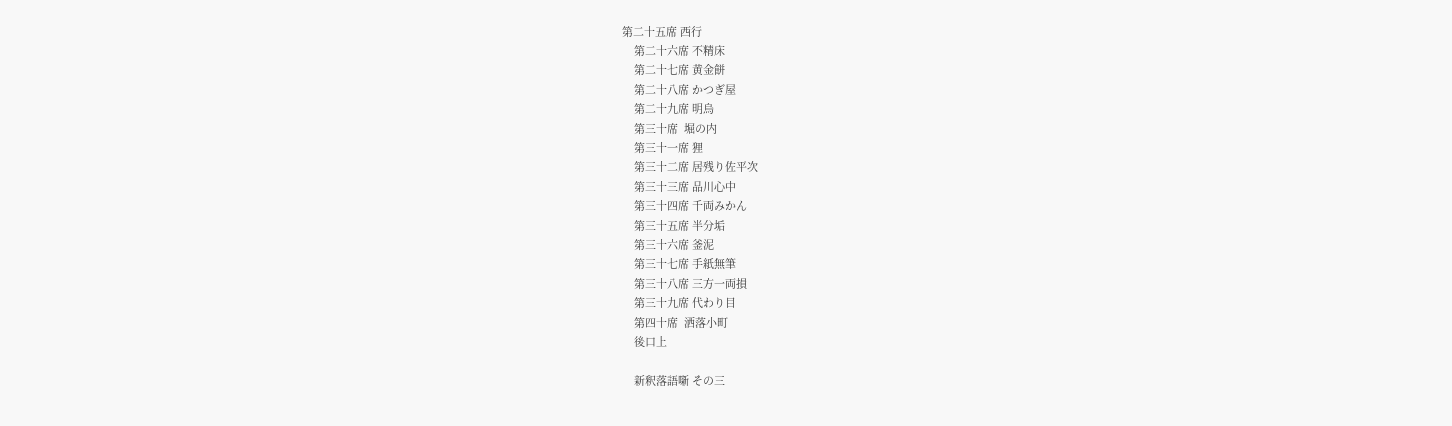第二十五席 西行
    第二十六席 不精床
    第二十七席 黄金餅
    第二十八席 かつぎ屋
    第二十九席 明烏
    第三十席  堀の内
    第三十一席 狸
    第三十二席 居残り佐平次
    第三十三席 品川心中
    第三十四席 千両みかん
    第三十五席 半分垢
    第三十六席 釜泥
    第三十七席 手紙無筆
    第三十八席 三方一両損
    第三十九席 代わり目
    第四十席  洒落小町
    後口上

    新釈落語噺 その三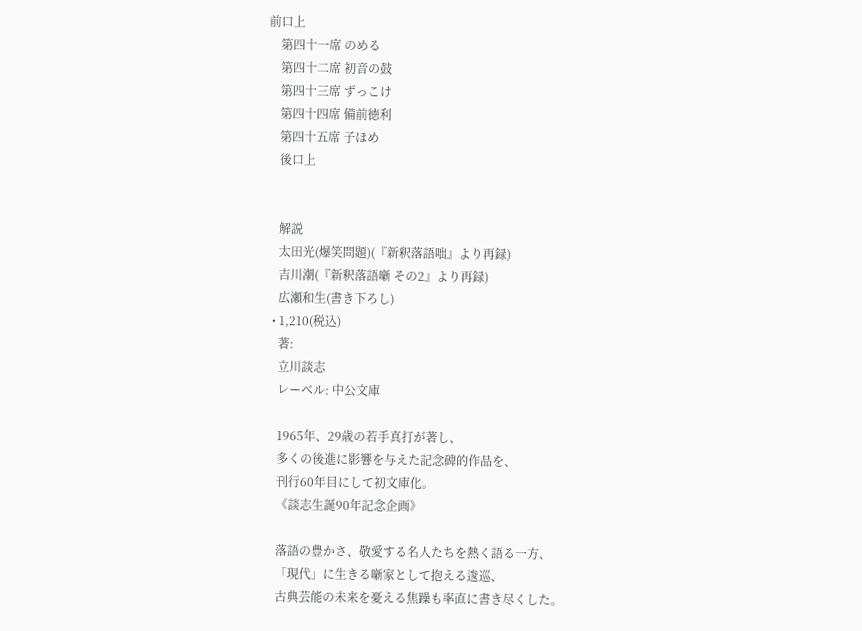前口上
    第四十一席 のめる
    第四十二席 初音の鼓
    第四十三席 ずっこけ
    第四十四席 備前徳利
    第四十五席 子ほめ
    後口上


    解説
    太田光(爆笑問題)(『新釈落語咄』より再録)
    吉川潮(『新釈落語噺 その2』より再録)
    広瀬和生(書き下ろし)
  • 1,210(税込)
    著:
    立川談志
    レーベル: 中公文庫

    1965年、29歳の若手真打が著し、
    多くの後進に影響を与えた記念碑的作品を、
    刊行60年目にして初文庫化。
    《談志生誕90年記念企画》

    落語の豊かさ、敬愛する名人たちを熱く語る一方、
    「現代」に生きる噺家として抱える逡巡、
    古典芸能の未来を憂える焦躁も率直に書き尽くした。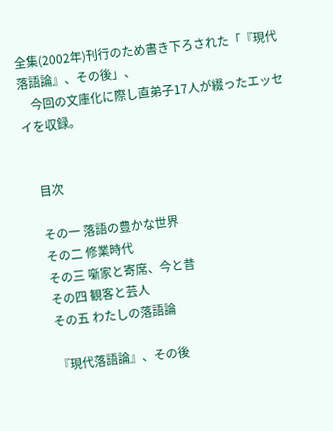全集(2002年)刊行のため書き下ろされた「『現代落語論』、その後」、
    今回の文庫化に際し直弟子17人が綴ったエッセイを収録。


    目次

    その一 落語の豊かな世界
    その二 修業時代
    その三 噺家と寄席、今と昔
    その四 観客と芸人
    その五 わたしの落語論

    『現代落語論』、その後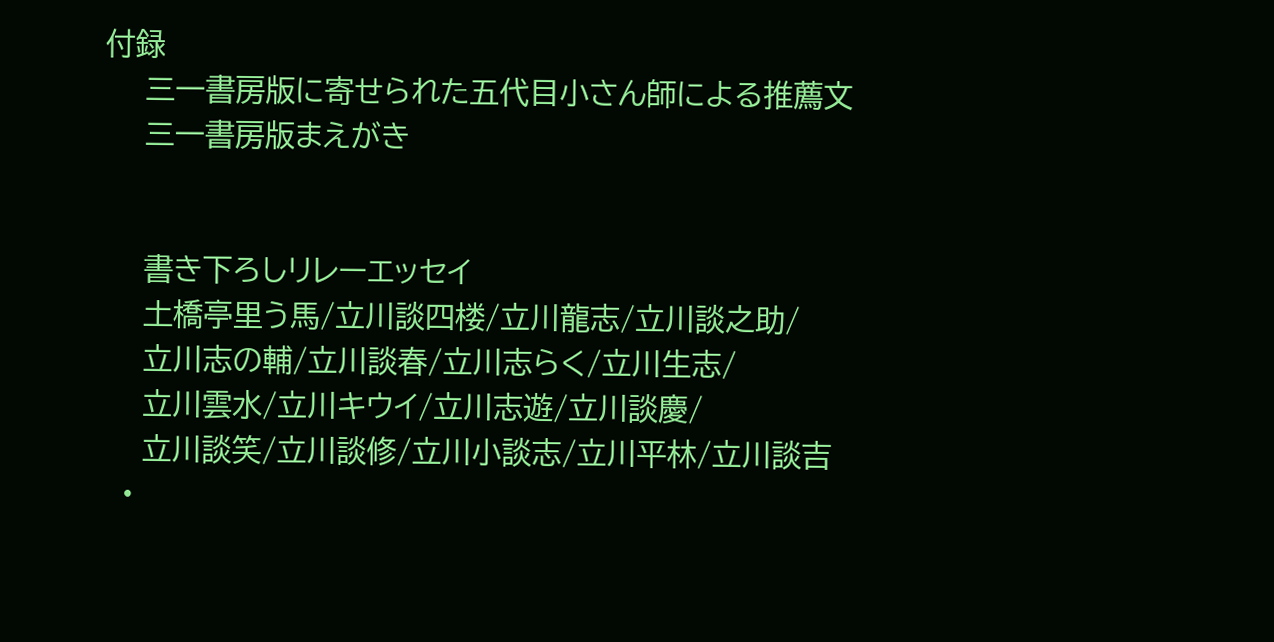付録
    三一書房版に寄せられた五代目小さん師による推薦文
    三一書房版まえがき


    書き下ろしリレーエッセイ
    土橋亭里う馬/立川談四楼/立川龍志/立川談之助/
    立川志の輔/立川談春/立川志らく/立川生志/
    立川雲水/立川キウイ/立川志遊/立川談慶/
    立川談笑/立川談修/立川小談志/立川平林/立川談吉
  •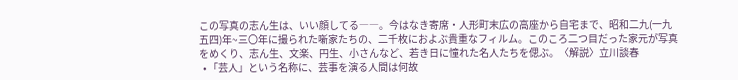この写真の志ん生は、いい顔してる――。今はなき寄席・人形町末広の高座から自宅まで、昭和二九(一九五四)年~三〇年に撮られた噺家たちの、二千枚におよぶ貴重なフィルム。このころ二つ目だった家元が写真をめくり、志ん生、文楽、円生、小さんなど、若き日に憧れた名人たちを偲ぶ。〈解説〉立川談春
  • 「芸人」という名称に、芸事を演る人間は何故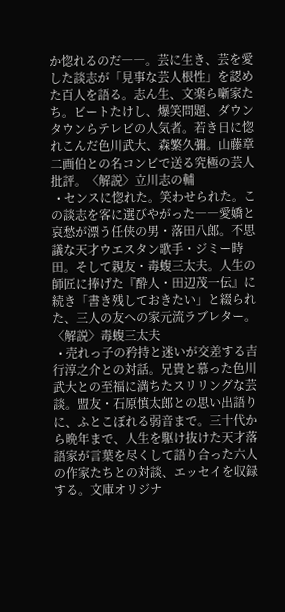か惚れるのだ――。芸に生き、芸を愛した談志が「見事な芸人根性」を認めた百人を語る。志ん生、文楽ら噺家たち。ビートたけし、爆笑問題、ダウンタウンらテレビの人気者。若き日に惚れこんだ色川武大、森繁久彌。山藤章二画伯との名コンビで送る究極の芸人批評。〈解説〉立川志の輔
  • センスに惚れた。笑わせられた。この談志を客に選びやがった――愛嬌と哀愁が漂う任侠の男・落田八郎。不思議な天才ウエスタン歌手・ジミー時田。そして親友・毒蝮三太夫。人生の師匠に捧げた『酔人・田辺茂一伝』に続き「書き残しておきたい」と綴られた、三人の友への家元流ラブレター。〈解説〉毒蝮三太夫
  • 売れっ子の矜持と迷いが交差する吉行淳之介との対話。兄貴と慕った色川武大との至福に満ちたスリリングな芸談。盟友・石原慎太郎との思い出語りに、ふとこぼれる弱音まで。三十代から晩年まで、人生を駆け抜けた天才落語家が言葉を尽くして語り合った六人の作家たちとの対談、エッセイを収録する。文庫オリジナ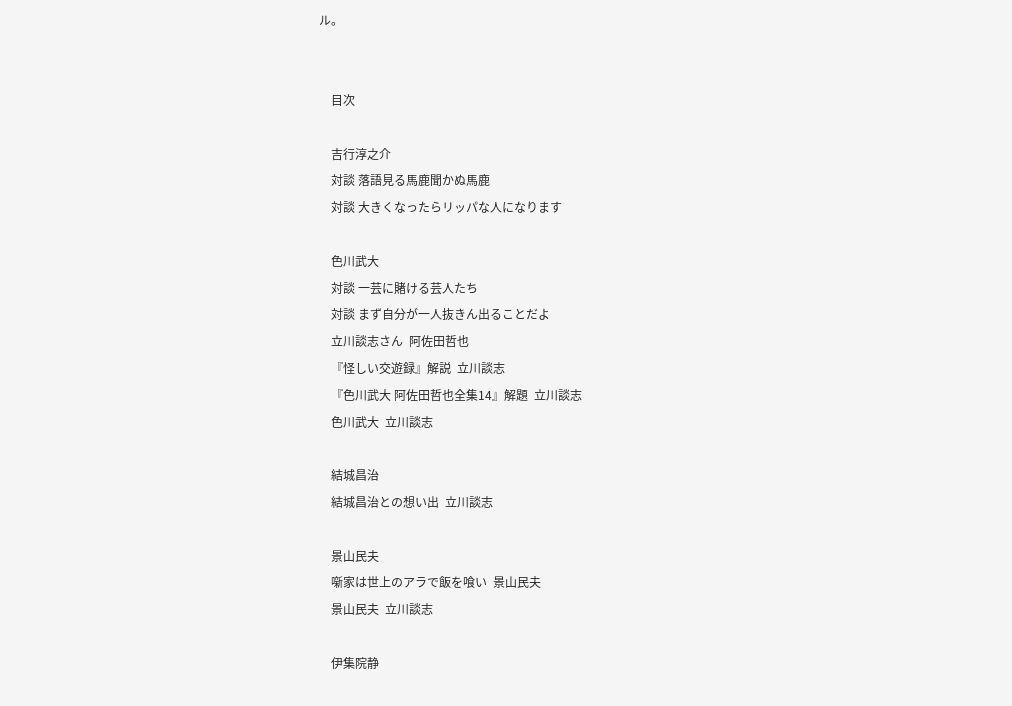ル。


    目次

    吉行淳之介
    対談 落語見る馬鹿聞かぬ馬鹿
    対談 大きくなったらリッパな人になります

    色川武大
    対談 一芸に賭ける芸人たち
    対談 まず自分が一人抜きん出ることだよ
    立川談志さん  阿佐田哲也
    『怪しい交遊録』解説  立川談志
    『色川武大 阿佐田哲也全集14』解題  立川談志
    色川武大  立川談志

    結城昌治
    結城昌治との想い出  立川談志

    景山民夫
    噺家は世上のアラで飯を喰い  景山民夫
    景山民夫  立川談志

    伊集院静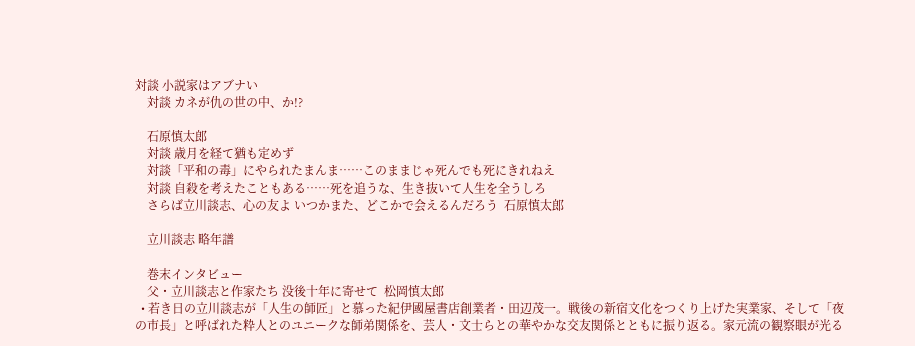対談 小説家はアブナい
    対談 カネが仇の世の中、か!?

    石原慎太郎
    対談 歳月を経て猶も定めず
    対談「平和の毒」にやられたまんま……このままじゃ死んでも死にきれねえ
    対談 自殺を考えたこともある……死を追うな、生き抜いて人生を全うしろ
    さらば立川談志、心の友よ いつかまた、どこかで会えるんだろう  石原慎太郎

    立川談志 略年譜

    巻末インタビュー
    父・立川談志と作家たち 没後十年に寄せて  松岡慎太郎
  • 若き日の立川談志が「人生の師匠」と慕った紀伊國屋書店創業者・田辺茂一。戦後の新宿文化をつくり上げた実業家、そして「夜の市長」と呼ばれた粋人とのユニークな師弟関係を、芸人・文士らとの華やかな交友関係とともに振り返る。家元流の観察眼が光る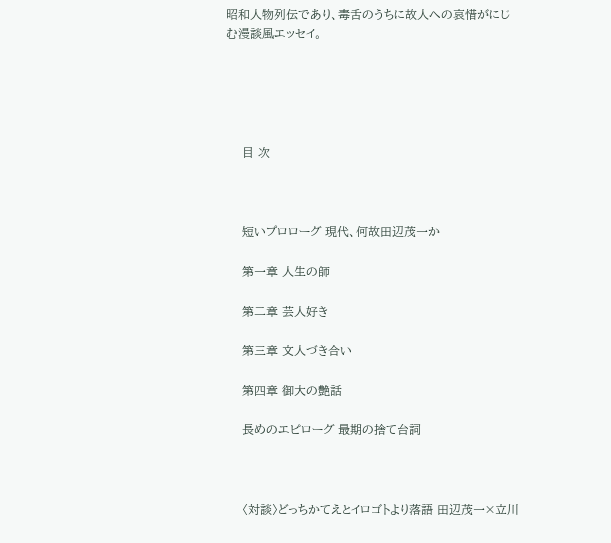昭和人物列伝であり、毒舌のうちに故人への哀惜がにじむ漫談風エッセイ。





    目 次



    短いプロローグ 現代、何故田辺茂一か

    第一章 人生の師

    第二章 芸人好き

    第三章 文人づき合い

    第四章 御大の艶話

    長めのエピローグ 最期の捨て台詞



    〈対談〉どっちかてえとイロゴトより落語 田辺茂一×立川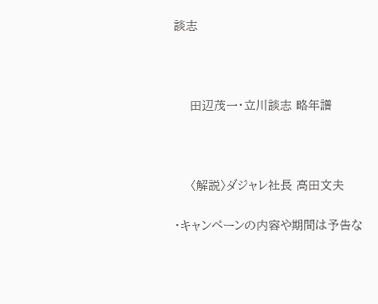談志



    田辺茂一・立川談志 略年譜



    〈解説〉ダジャレ社長 高田文夫

・キャンペーンの内容や期間は予告な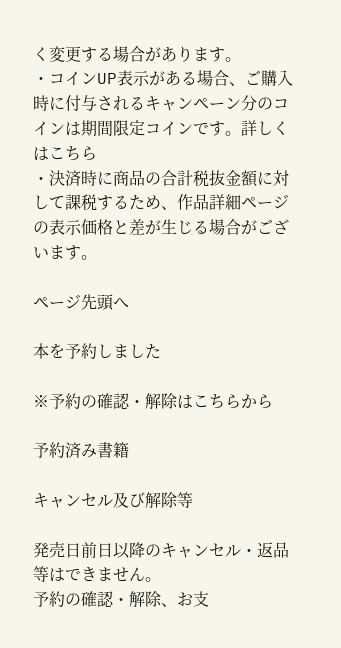く変更する場合があります。
・コインUP表示がある場合、ご購入時に付与されるキャンペーン分のコインは期間限定コインです。詳しくはこちら
・決済時に商品の合計税抜金額に対して課税するため、作品詳細ページの表示価格と差が生じる場合がございます。

ページ先頭へ

本を予約しました

※予約の確認・解除はこちらから

予約済み書籍

キャンセル及び解除等

発売日前日以降のキャンセル・返品等はできません。
予約の確認・解除、お支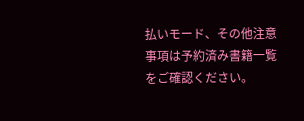払いモード、その他注意事項は予約済み書籍一覧をご確認ください。